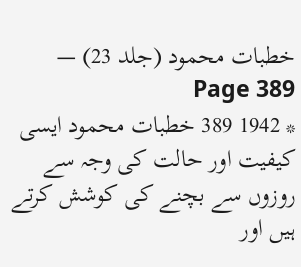خطبات محمود (جلد 23) — Page 389
* 1942 389 خطبات محمود ایسی کیفیت اور حالت کی وجہ سے روزوں سے بچنے کی کوشش کرتے ہیں اور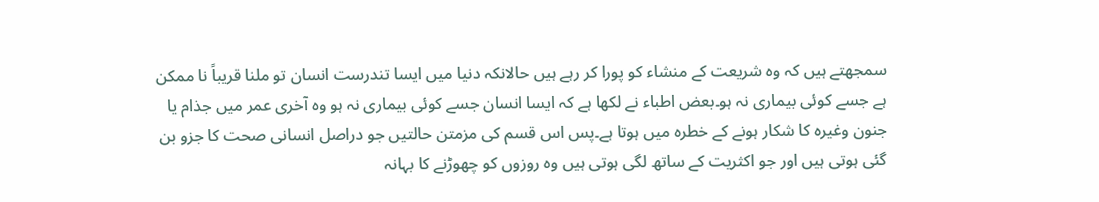سمجھتے ہیں کہ وہ شریعت کے منشاء کو پورا کر رہے ہیں حالانکہ دنیا میں ایسا تندرست انسان تو ملنا قریباً نا ممکن ہے جسے کوئی بیماری نہ ہو۔بعض اطباء نے لکھا ہے کہ ایسا انسان جسے کوئی بیماری نہ ہو وہ آخری عمر میں جذام یا جنون وغیرہ کا شکار ہونے کے خطرہ میں ہوتا ہے۔پس اس قسم کی مزمتن حالتیں جو دراصل انسانی صحت کا جزو بن گئی ہوتی ہیں اور جو اکثریت کے ساتھ لگی ہوتی ہیں وہ روزوں کو چھوڑنے کا بہانہ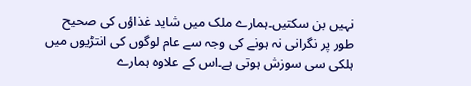نہیں بن سکتیں۔ہمارے ملک میں شاید غذاؤں کی صحیح طور پر نگرانی نہ ہونے کی وجہ سے عام لوگوں کی انتڑیوں میں ہلکی سی سوزش ہوتی ہے۔اس کے علاوہ ہمارے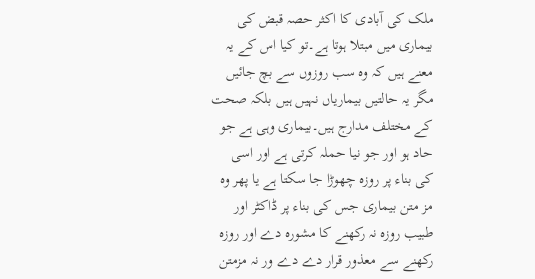ملک کی آبادی کا اکثر حصہ قبض کی بیماری میں مبتلا ہوتا ہے۔تو کیا اس کے یہ معنے ہیں کہ وہ سب روزوں سے بچ جائیں مگر یہ حالتیں بیماریاں نہیں ہیں بلکہ صحت کے مختلف مدارج ہیں۔بیماری وہی ہے جو حاد ہو اور جو نیا حملہ کرتی ہے اور اسی کی بناء پر روزہ چھوڑا جا سکتا ہے یا پھر وہ مز متن بیماری جس کی بناء پر ڈاکٹر اور طبیب روزہ نہ رکھنے کا مشورہ دے اور روزہ رکھنے سے معذور قرار دے دے ور نہ مزمتن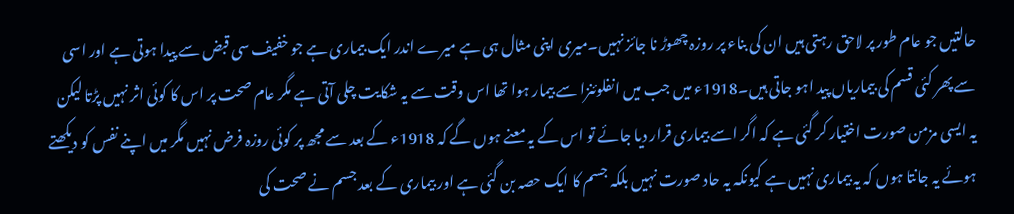حالتیں جو عام طور پر لاحق رہتی ہیں ان کی بناء پر روزہ چھوڑ نا جائز نہیں۔میری اپنی مثال ہی ہے میرے اندر ایک بیماری ہے جو خفیف سی قبض سے پیدا ہوتی ہے اور اسی سے پھر کئی قسم کی بیماریاں پید اہو جاتی ہیں۔1918ء میں جب میں انفلوئنزا سے بیمار ہوا تھا اس وقت سے یہ شکایت چلی آتی ہے مگر عام صحت پر اس کا کوئی اثر نہیں پڑتا لیکن یہ ایسی مزمن صورت اختیار کر گئی ہے کہ اگر اسے بیماری قرار دیا جائے تو اس کے یہ معنے ہوں گے کہ 1918ء کے بعد سے مجھ پر کوئی روزہ فرض نہیں مگر میں اپنے نفس کو دیکھتے ہوئے یہ جانتا ہوں کہ یہ بیماری نہیں ہے کیونکہ یہ حاد صورت نہیں بلکہ جسم کا ایک حصہ بن گئی ہے اور بیماری کے بعد جسم نے صحت کی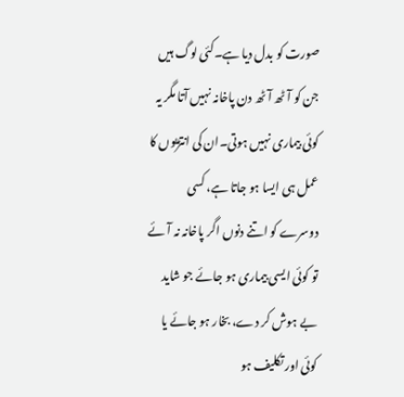صورت کو بدل دیا ہے۔کئی لوگ ہیں جن کو آٹھ آٹھ دن پاخانہ نہیں آتا مگر یہ کوئی بیماری نہیں ہوتی۔ان کی انتڑیوں کا عمل ہی ایسا ہو جاتا ہے، کسی دوسرے کو اتنے دنوں اگر پاخانہ نہ آئے تو کوئی ایسی بیماری ہو جائے جو شاید بے ہوش کر دے، بخار ہو جائے یا کوئی اور تکلیف ہو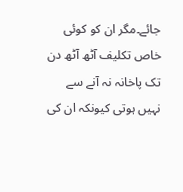جائے۔مگر ان کو کوئی خاص تکلیف آٹھ آٹھ دن تک پاخانہ نہ آنے سے نہیں ہوتی کیونکہ ان کی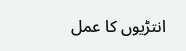انتڑیوں کا عمل